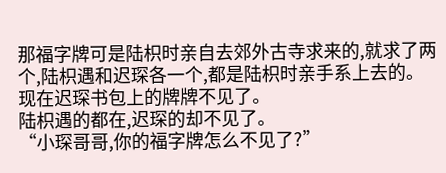那福字牌可是陆枳时亲自去郊外古寺求来的,就求了两个,陆枳遇和迟琛各一个,都是陆枳时亲手系上去的。
现在迟琛书包上的牌牌不见了。
陆枳遇的都在,迟琛的却不见了。
“小琛哥哥,你的福字牌怎么不见了?”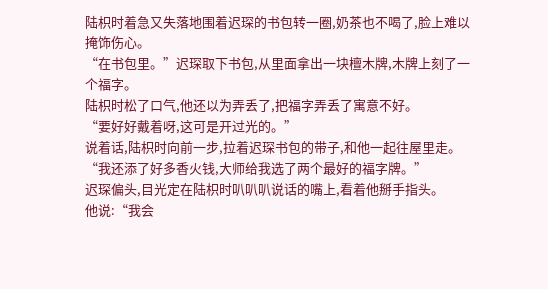陆枳时着急又失落地围着迟琛的书包转一圈,奶茶也不喝了,脸上难以掩饰伤心。
“在书包里。”迟琛取下书包,从里面拿出一块檀木牌,木牌上刻了一个福字。
陆枳时松了口气,他还以为弄丢了,把福字弄丢了寓意不好。
“要好好戴着呀,这可是开过光的。”
说着话,陆枳时向前一步,拉着迟琛书包的带子,和他一起往屋里走。
“我还添了好多香火钱,大师给我选了两个最好的福字牌。”
迟琛偏头,目光定在陆枳时叭叭叭说话的嘴上,看着他掰手指头。
他说:“我会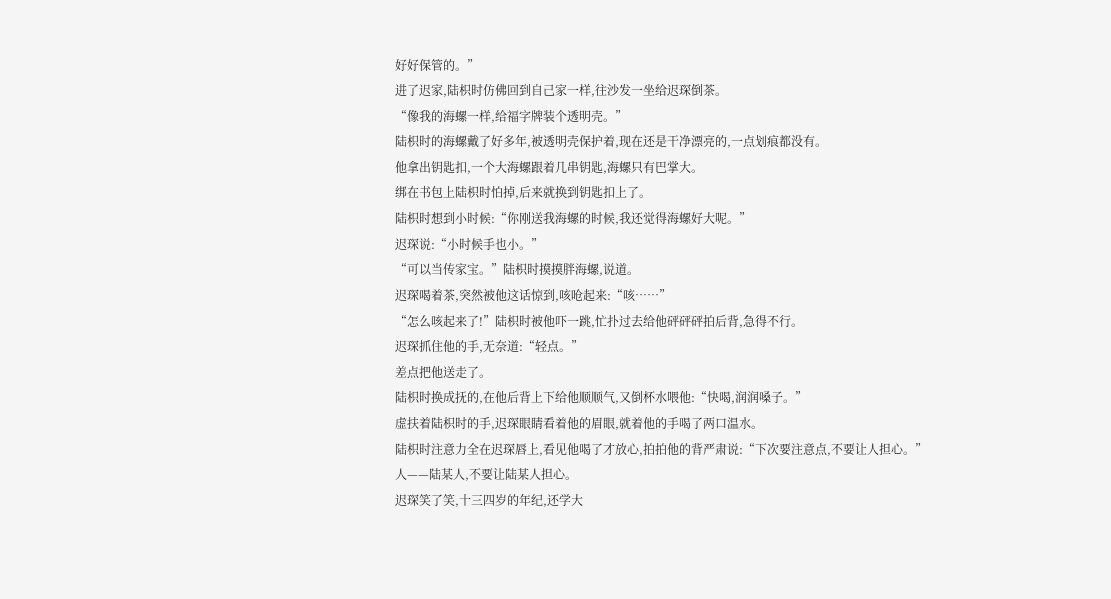好好保管的。”
进了迟家,陆枳时仿佛回到自己家一样,往沙发一坐给迟琛倒茶。
“像我的海螺一样,给福字牌装个透明壳。”
陆枳时的海螺戴了好多年,被透明壳保护着,现在还是干净漂亮的,一点划痕都没有。
他拿出钥匙扣,一个大海螺跟着几串钥匙,海螺只有巴掌大。
绑在书包上陆枳时怕掉,后来就换到钥匙扣上了。
陆枳时想到小时候:“你刚送我海螺的时候,我还觉得海螺好大呢。”
迟琛说:“小时候手也小。”
“可以当传家宝。”陆枳时摸摸胖海螺,说道。
迟琛喝着茶,突然被他这话惊到,咳呛起来:“咳……”
“怎么咳起来了!”陆枳时被他吓一跳,忙扑过去给他砰砰砰拍后背,急得不行。
迟琛抓住他的手,无奈道:“轻点。”
差点把他送走了。
陆枳时换成抚的,在他后背上下给他顺顺气,又倒杯水喂他:“快喝,润润嗓子。”
虚扶着陆枳时的手,迟琛眼睛看着他的眉眼,就着他的手喝了两口温水。
陆枳时注意力全在迟琛唇上,看见他喝了才放心,拍拍他的背严肃说:“下次要注意点,不要让人担心。”
人——陆某人,不要让陆某人担心。
迟琛笑了笑,十三四岁的年纪,还学大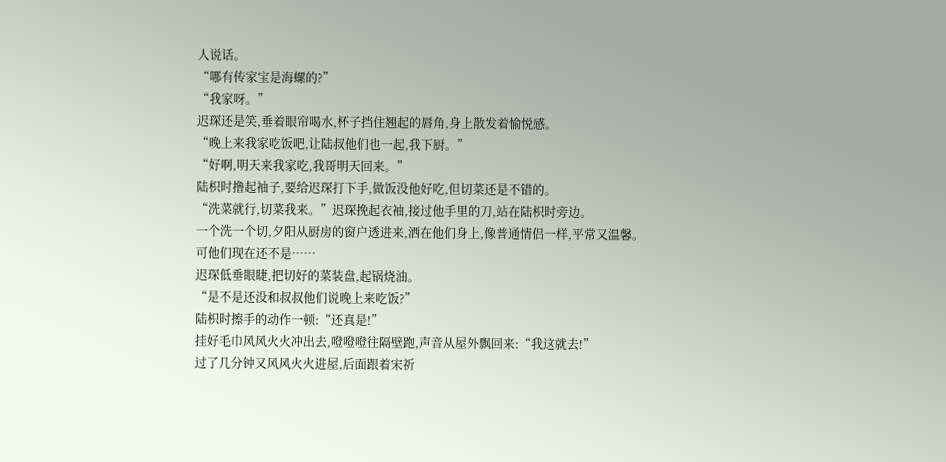人说话。
“哪有传家宝是海螺的?”
“我家呀。”
迟琛还是笑,垂着眼帘喝水,杯子挡住翘起的唇角,身上散发着愉悦感。
“晚上来我家吃饭吧,让陆叔他们也一起,我下厨。”
“好啊,明天来我家吃,我哥明天回来。”
陆枳时撸起袖子,要给迟琛打下手,做饭没他好吃,但切菜还是不错的。
“洗菜就行,切菜我来。”迟琛挽起衣袖,接过他手里的刀,站在陆枳时旁边。
一个洗一个切,夕阳从厨房的窗户透进来,洒在他们身上,像普通情侣一样,平常又温馨。
可他们现在还不是……
迟琛低垂眼睫,把切好的菜装盘,起锅烧油。
“是不是还没和叔叔他们说晚上来吃饭?”
陆枳时擦手的动作一顿:“还真是!”
挂好毛巾风风火火冲出去,噔噔噔往隔壁跑,声音从屋外飘回来:“我这就去!”
过了几分钟又风风火火进屋,后面跟着宋祈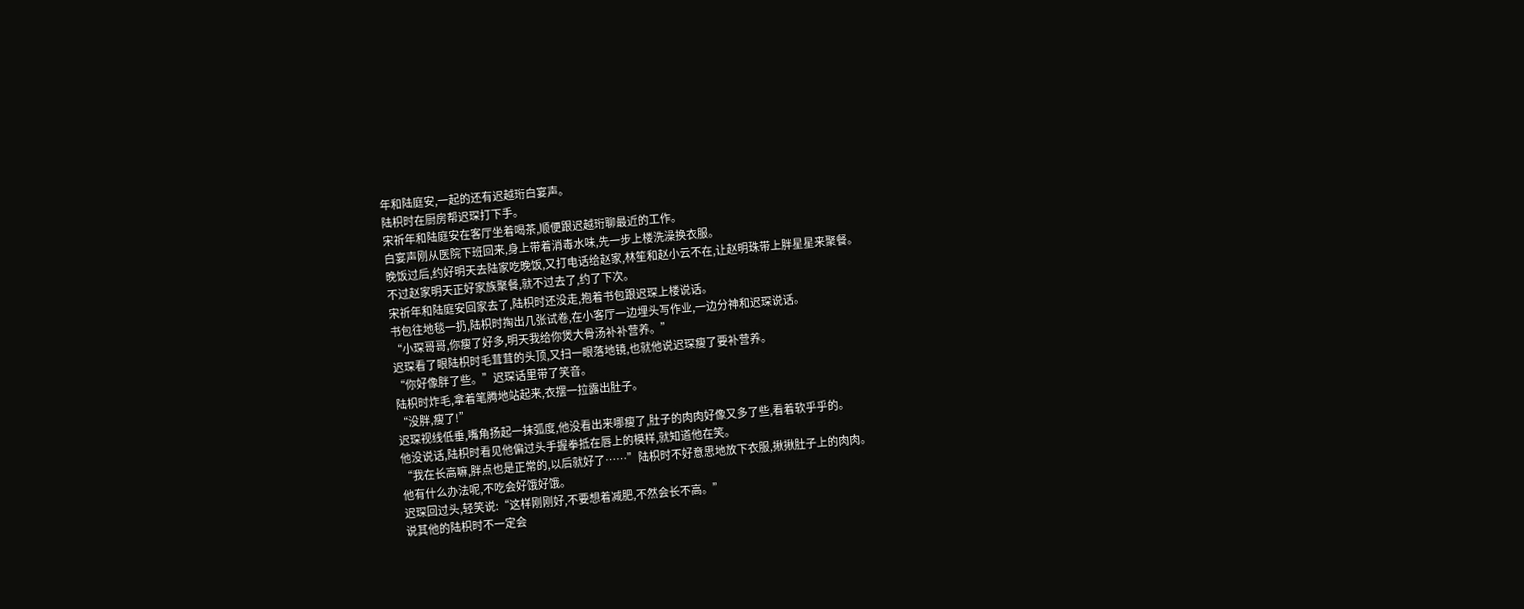年和陆庭安,一起的还有迟越珩白宴声。
陆枳时在厨房帮迟琛打下手。
宋祈年和陆庭安在客厅坐着喝茶,顺便跟迟越珩聊最近的工作。
白宴声刚从医院下班回来,身上带着消毒水味,先一步上楼洗澡换衣服。
晚饭过后,约好明天去陆家吃晚饭,又打电话给赵家,林笙和赵小云不在,让赵明珠带上胖星星来聚餐。
不过赵家明天正好家族聚餐,就不过去了,约了下次。
宋祈年和陆庭安回家去了,陆枳时还没走,抱着书包跟迟琛上楼说话。
书包往地毯一扔,陆枳时掏出几张试卷,在小客厅一边埋头写作业,一边分神和迟琛说话。
“小琛哥哥,你瘦了好多,明天我给你煲大骨汤补补营养。”
迟琛看了眼陆枳时毛茸茸的头顶,又扫一眼落地镜,也就他说迟琛瘦了要补营养。
“你好像胖了些。”迟琛话里带了笑音。
陆枳时炸毛,拿着笔腾地站起来,衣摆一拉露出肚子。
“没胖,瘦了!”
迟琛视线低垂,嘴角扬起一抹弧度,他没看出来哪瘦了,肚子的肉肉好像又多了些,看着软乎乎的。
他没说话,陆枳时看见他偏过头手握拳抵在唇上的模样,就知道他在笑。
“我在长高嘛,胖点也是正常的,以后就好了……”陆枳时不好意思地放下衣服,揪揪肚子上的肉肉。
他有什么办法呢,不吃会好饿好饿。
迟琛回过头,轻笑说:“这样刚刚好,不要想着减肥,不然会长不高。”
说其他的陆枳时不一定会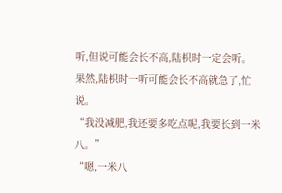听,但说可能会长不高,陆枳时一定会听。
果然,陆枳时一听可能会长不高就急了,忙说。
“我没减肥,我还要多吃点呢,我要长到一米八。”
“嗯,一米八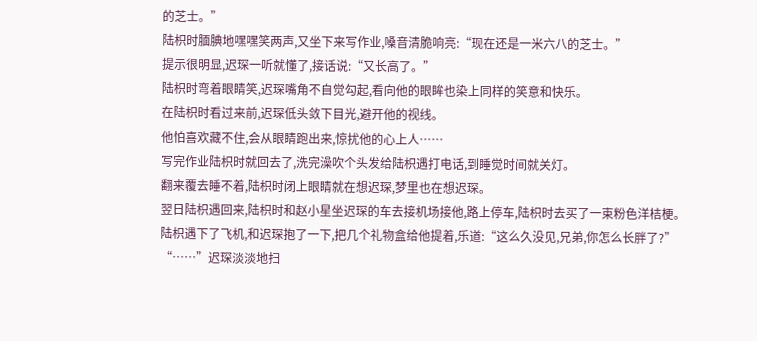的芝士。”
陆枳时腼腆地嘿嘿笑两声,又坐下来写作业,嗓音清脆响亮:“现在还是一米六八的芝士。”
提示很明显,迟琛一听就懂了,接话说:“又长高了。”
陆枳时弯着眼睛笑,迟琛嘴角不自觉勾起,看向他的眼眸也染上同样的笑意和快乐。
在陆枳时看过来前,迟琛低头敛下目光,避开他的视线。
他怕喜欢藏不住,会从眼睛跑出来,惊扰他的心上人……
写完作业陆枳时就回去了,洗完澡吹个头发给陆枳遇打电话,到睡觉时间就关灯。
翻来覆去睡不着,陆枳时闭上眼睛就在想迟琛,梦里也在想迟琛。
翌日陆枳遇回来,陆枳时和赵小星坐迟琛的车去接机场接他,路上停车,陆枳时去买了一束粉色洋桔梗。
陆枳遇下了飞机,和迟琛抱了一下,把几个礼物盒给他提着,乐道:“这么久没见,兄弟,你怎么长胖了?”
“……”迟琛淡淡地扫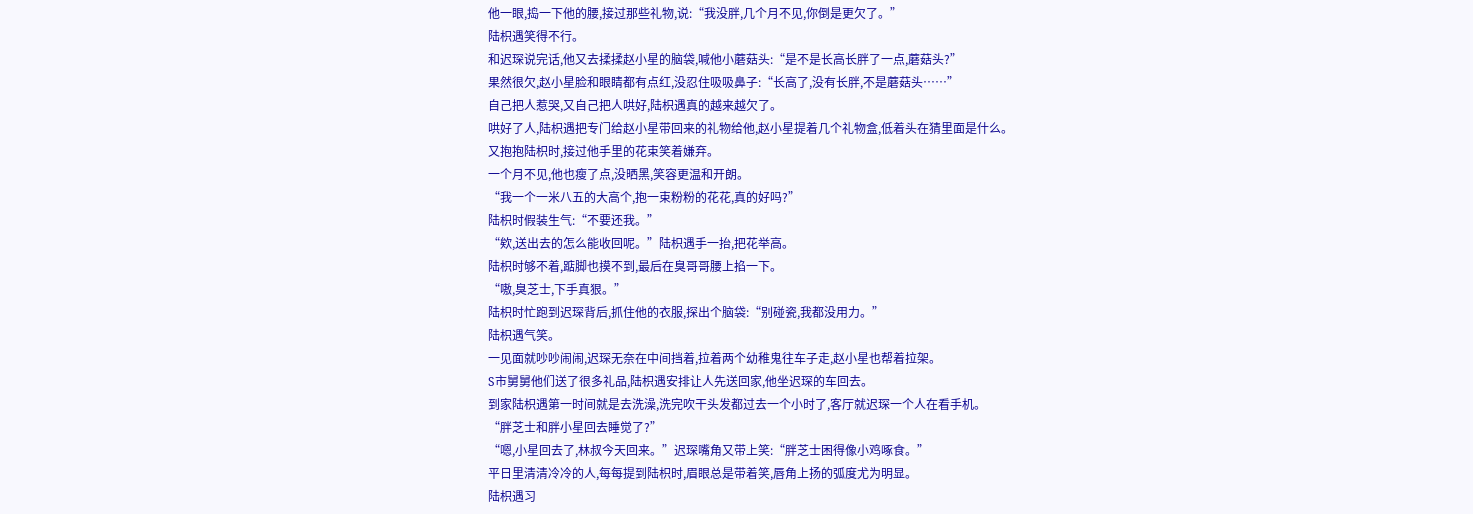他一眼,捣一下他的腰,接过那些礼物,说:“我没胖,几个月不见,你倒是更欠了。”
陆枳遇笑得不行。
和迟琛说完话,他又去揉揉赵小星的脑袋,喊他小蘑菇头:“是不是长高长胖了一点,蘑菇头?”
果然很欠,赵小星脸和眼睛都有点红,没忍住吸吸鼻子:“长高了,没有长胖,不是蘑菇头……”
自己把人惹哭,又自己把人哄好,陆枳遇真的越来越欠了。
哄好了人,陆枳遇把专门给赵小星带回来的礼物给他,赵小星提着几个礼物盒,低着头在猜里面是什么。
又抱抱陆枳时,接过他手里的花束笑着嫌弃。
一个月不见,他也瘦了点,没晒黑,笑容更温和开朗。
“我一个一米八五的大高个,抱一束粉粉的花花,真的好吗?”
陆枳时假装生气:“不要还我。”
“欸,送出去的怎么能收回呢。”陆枳遇手一抬,把花举高。
陆枳时够不着,踮脚也摸不到,最后在臭哥哥腰上掐一下。
“嗷,臭芝士,下手真狠。”
陆枳时忙跑到迟琛背后,抓住他的衣服,探出个脑袋:“别碰瓷,我都没用力。”
陆枳遇气笑。
一见面就吵吵闹闹,迟琛无奈在中间挡着,拉着两个幼稚鬼往车子走,赵小星也帮着拉架。
S市舅舅他们送了很多礼品,陆枳遇安排让人先送回家,他坐迟琛的车回去。
到家陆枳遇第一时间就是去洗澡,洗完吹干头发都过去一个小时了,客厅就迟琛一个人在看手机。
“胖芝士和胖小星回去睡觉了?”
“嗯,小星回去了,林叔今天回来。”迟琛嘴角又带上笑:“胖芝士困得像小鸡啄食。”
平日里清清冷冷的人,每每提到陆枳时,眉眼总是带着笑,唇角上扬的弧度尤为明显。
陆枳遇习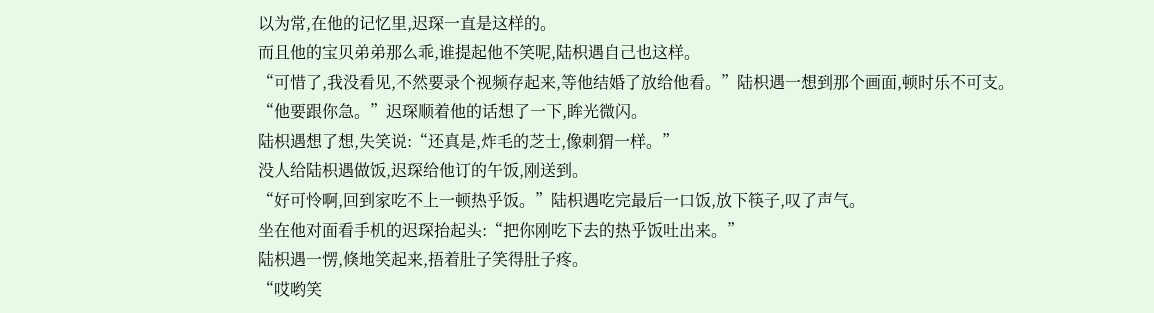以为常,在他的记忆里,迟琛一直是这样的。
而且他的宝贝弟弟那么乖,谁提起他不笑呢,陆枳遇自己也这样。
“可惜了,我没看见,不然要录个视频存起来,等他结婚了放给他看。”陆枳遇一想到那个画面,顿时乐不可支。
“他要跟你急。”迟琛顺着他的话想了一下,眸光微闪。
陆枳遇想了想,失笑说:“还真是,炸毛的芝士,像刺猬一样。”
没人给陆枳遇做饭,迟琛给他订的午饭,刚送到。
“好可怜啊,回到家吃不上一顿热乎饭。”陆枳遇吃完最后一口饭,放下筷子,叹了声气。
坐在他对面看手机的迟琛抬起头:“把你刚吃下去的热乎饭吐出来。”
陆枳遇一愣,倏地笑起来,捂着肚子笑得肚子疼。
“哎哟笑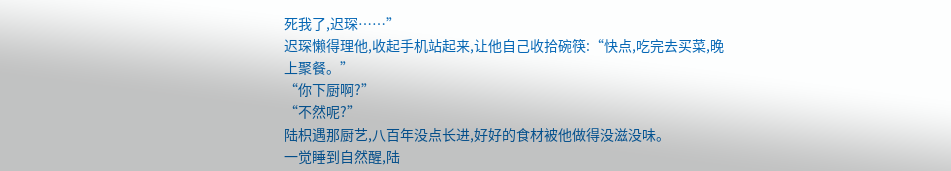死我了,迟琛……”
迟琛懒得理他,收起手机站起来,让他自己收拾碗筷:“快点,吃完去买菜,晚上聚餐。”
“你下厨啊?”
“不然呢?”
陆枳遇那厨艺,八百年没点长进,好好的食材被他做得没滋没味。
一觉睡到自然醒,陆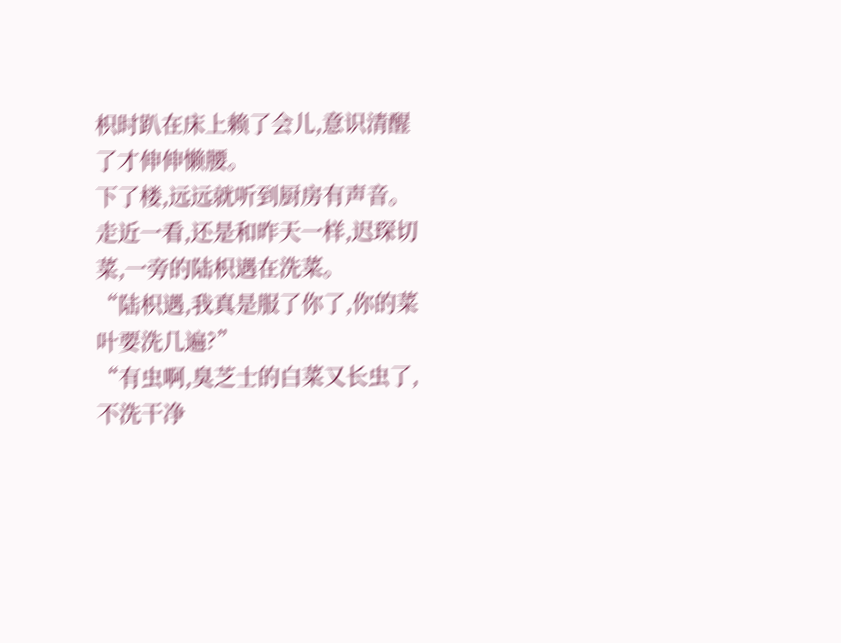枳时趴在床上赖了会儿,意识清醒了才伸伸懒腰。
下了楼,远远就听到厨房有声音。
走近一看,还是和昨天一样,迟琛切菜,一旁的陆枳遇在洗菜。
“陆枳遇,我真是服了你了,你的菜叶要洗几遍?”
“有虫啊,臭芝士的白菜又长虫了,不洗干净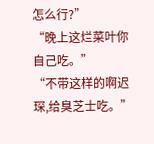怎么行?”
“晚上这烂菜叶你自己吃。”
“不带这样的啊迟琛,给臭芝士吃。”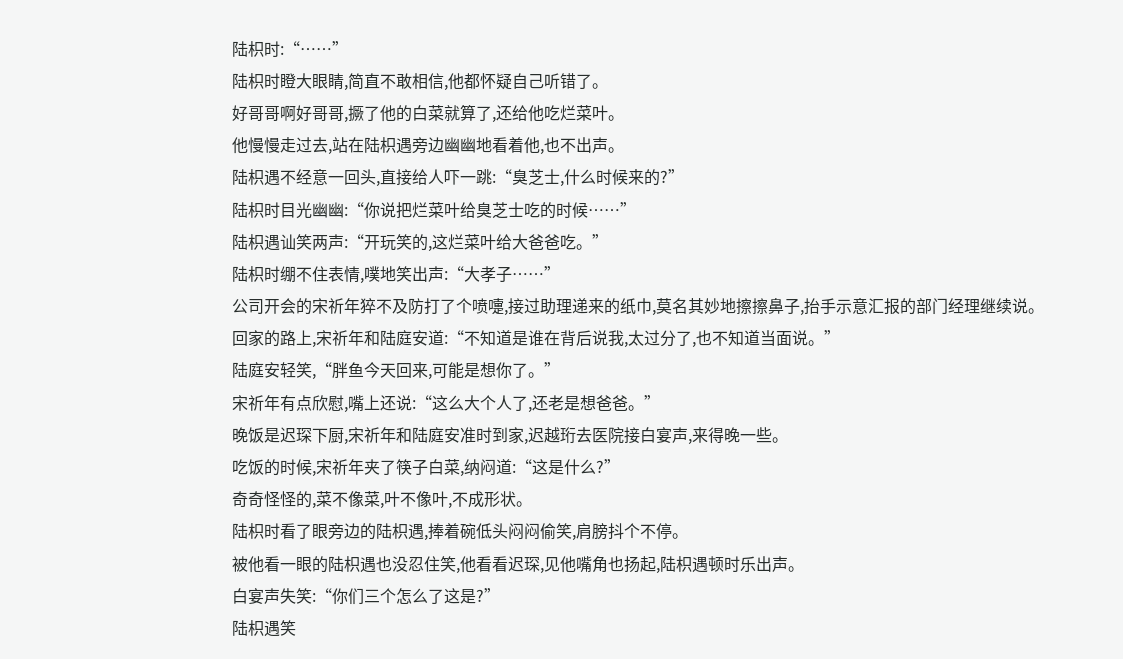陆枳时:“……”
陆枳时瞪大眼睛,简直不敢相信,他都怀疑自己听错了。
好哥哥啊好哥哥,撅了他的白菜就算了,还给他吃烂菜叶。
他慢慢走过去,站在陆枳遇旁边幽幽地看着他,也不出声。
陆枳遇不经意一回头,直接给人吓一跳:“臭芝士,什么时候来的?”
陆枳时目光幽幽:“你说把烂菜叶给臭芝士吃的时候……”
陆枳遇讪笑两声:“开玩笑的,这烂菜叶给大爸爸吃。”
陆枳时绷不住表情,噗地笑出声:“大孝子……”
公司开会的宋祈年猝不及防打了个喷嚏,接过助理递来的纸巾,莫名其妙地擦擦鼻子,抬手示意汇报的部门经理继续说。
回家的路上,宋祈年和陆庭安道:“不知道是谁在背后说我,太过分了,也不知道当面说。”
陆庭安轻笑,“胖鱼今天回来,可能是想你了。”
宋祈年有点欣慰,嘴上还说:“这么大个人了,还老是想爸爸。”
晚饭是迟琛下厨,宋祈年和陆庭安准时到家,迟越珩去医院接白宴声,来得晚一些。
吃饭的时候,宋祈年夹了筷子白菜,纳闷道:“这是什么?”
奇奇怪怪的,菜不像菜,叶不像叶,不成形状。
陆枳时看了眼旁边的陆枳遇,捧着碗低头闷闷偷笑,肩膀抖个不停。
被他看一眼的陆枳遇也没忍住笑,他看看迟琛,见他嘴角也扬起,陆枳遇顿时乐出声。
白宴声失笑:“你们三个怎么了这是?”
陆枳遇笑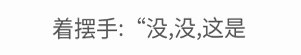着摆手:“没,没,这是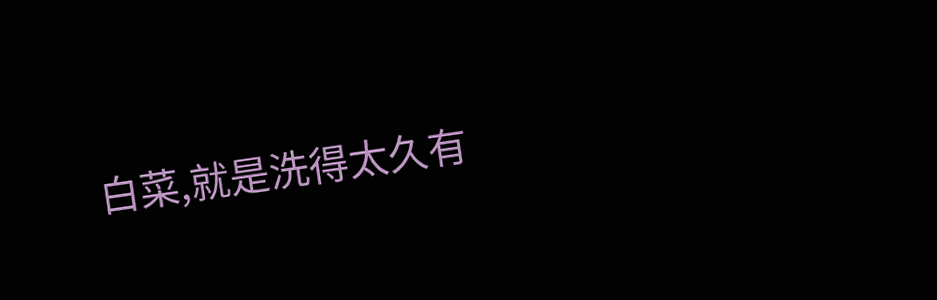白菜,就是洗得太久有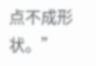点不成形状。”